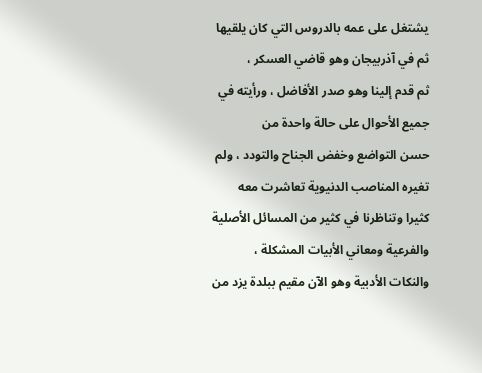يشتغل على عمه بالدروس التي كان يلقيها ثم في آذربيجان وهو قاضي العسكر ،
ثم قدم إلينا وهو صدر الأفاضل ، ورأيته في جميع الأحوال على حالة واحدة من
حسن التواضع وخفض الجناح والتودد ، ولم تغيره المناصب الدنيوية تعاشرت معه
كثيرا وتناظرنا في كثير من المسائل الأصلية والفرعية ومعاني الأبيات المشكلة ،
والنكات الأدبية وهو الآن مقيم ببلدة يزد من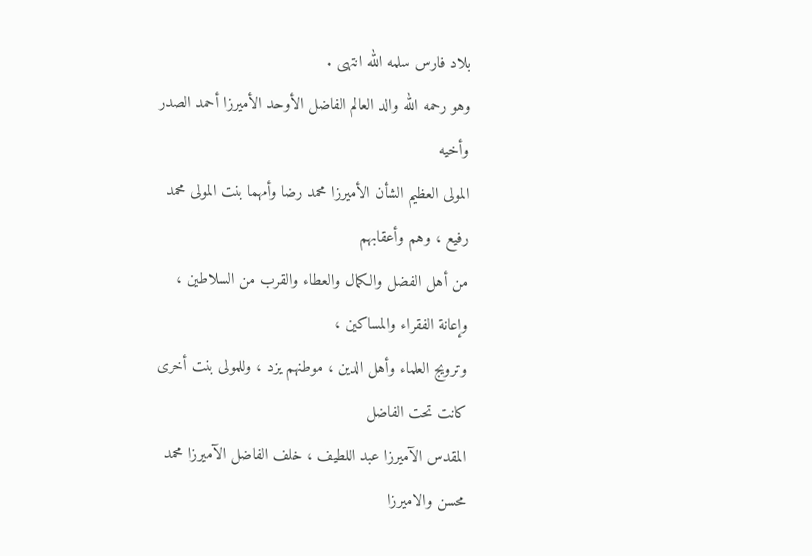بلاد فارس سلمه الله انتهى .
وهو رحمه الله والد العالم الفاضل الأوحد الأميرزا أحمد الصدر وأخيه
المولى العظيم الشأن الأميرزا محمد رضا وأمهما بنت المولى محمد رفيع ، وهم وأعقابهم
من أهل الفضل والكمال والعطاء والقرب من السلاطين ، وإعانة الفقراء والمساكين ،
وترويج العلماء وأهل الدين ، موطنهم يزد ، وللمولى بنت أخرى كانت تحت الفاضل
المقدس الآميرزا عبد اللطيف ، خلف الفاضل الآميرزا محمد محسن والاميرزا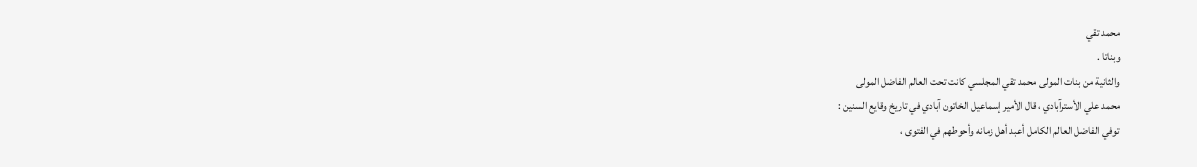محمد تقي
وبناتا .
والثانية من بنات المولى محمد تقي المجلسي كانت تحت العالم الفاضل المولى
محمد علي الأسترآبادي ، قال الأمير إسماعيل الخاتون آبادي في تاريخ وقايع السنين :
توفي الفاضل العالم الكامل أعبد أهل زمانه وأحوطهم في الفتوى ،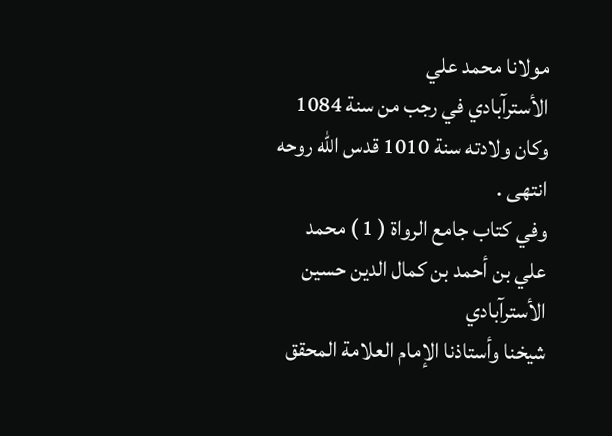مولانا محمد علي
الأسترآبادي في رجب من سنة 1084 وكان ولادته سنة 1010 قدس الله روحه
انتهى .
وفي كتاب جامع الرواة ( 1 ) محمد علي بن أحمد بن كمال الدين حسين الأسترآبادي
شيخنا وأستاذنا الإمام العلامة المحقق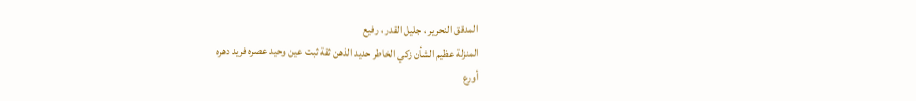المدقق النحرير ، جليل القدر ، رفيع
المنزلة عظيم الشأن زكي الخاطر حديد الذهن ثقة ثبت عين وحيد عصره فريد دهره
أورع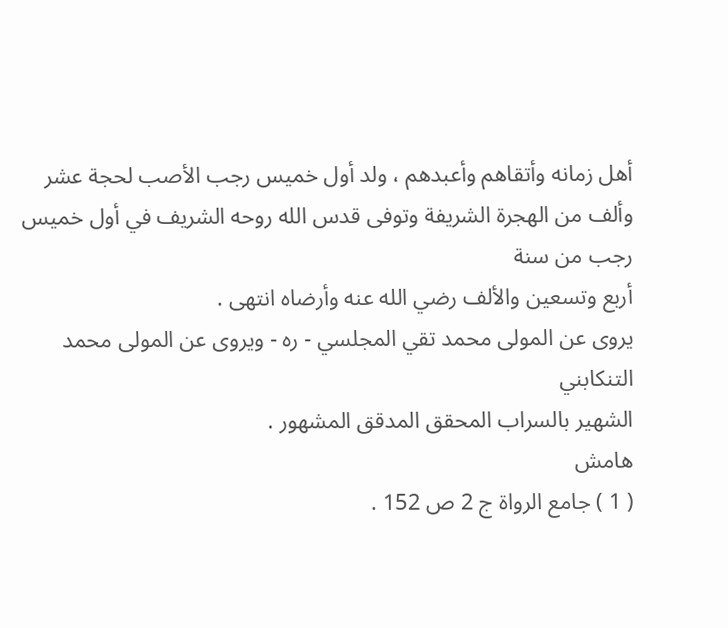أهل زمانه وأتقاهم وأعبدهم ، ولد أول خميس رجب الأصب لحجة عشر
وألف من الهجرة الشريفة وتوفى قدس الله روحه الشريف في أول خميس رجب من سنة
أربع وتسعين والألف رضي الله عنه وأرضاه انتهى .
يروى عن المولى محمد تقي المجلسي - ره - ويروى عن المولى محمد التنكابني
الشهير بالسراب المحقق المدقق المشهور .
هامش
( 1 ) جامع الرواة ج 2 ص 152 .